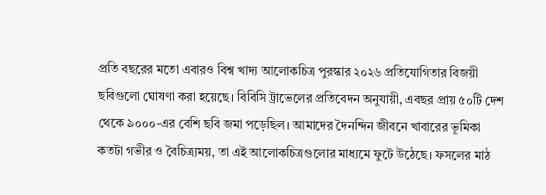প্রতি বছরের মতো এবারও বিশ্ব খাদ্য আলোকচিত্র পুরস্কার ২০২৬ প্রতিযোগিতার বিজয়ী ছবিগুলো ঘোষণা করা হয়েছে। বিবিসি ট্রাভেলের প্রতিবেদন অনুযায়ী, এবছর প্রায় ৫০টি দেশ থেকে ৯০০০-এর বেশি ছবি জমা পড়েছিল। আমাদের দৈনন্দিন জীবনে খাবারের ভূমিকা কতটা গভীর ও বৈচিত্র্যময়, তা এই আলোকচিত্রগুলোর মাধ্যমে ফুটে উঠেছে। ফসলের মাঠ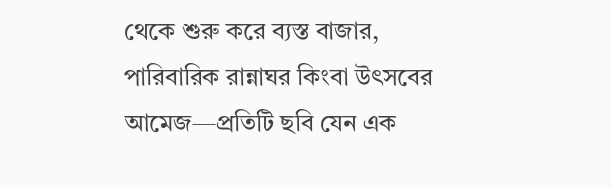থেকে শুরু করে ব্যস্ত বাজার, পারিবারিক রান্নাঘর কিংবা উৎসবের আমেজ—প্রতিটি ছবি যেন এক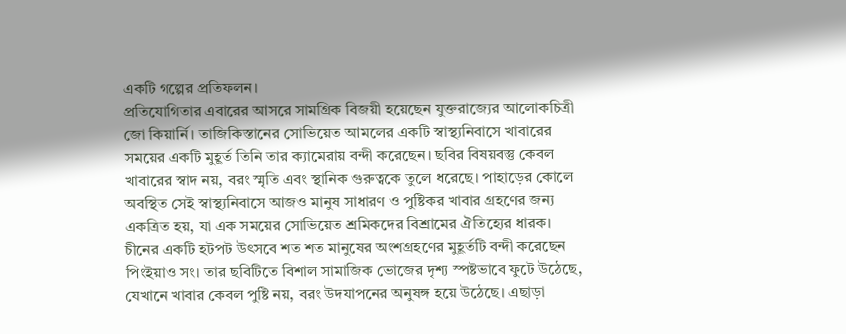একটি গল্পের প্রতিফলন।
প্রতিযোগিতার এবারের আসরে সামগ্রিক বিজয়ী হয়েছেন যুক্তরাজ্যের আলোকচিত্রী জো কিয়ার্নি। তাজিকিস্তানের সোভিয়েত আমলের একটি স্বাস্থ্যনিবাসে খাবারের সময়ের একটি মুহূর্ত তিনি তার ক্যামেরায় বন্দী করেছেন। ছবির বিষয়বস্তু কেবল খাবারের স্বাদ নয়, বরং স্মৃতি এবং স্থানিক গুরুত্বকে তুলে ধরেছে। পাহাড়ের কোলে অবস্থিত সেই স্বাস্থ্যনিবাসে আজও মানুষ সাধারণ ও পুষ্টিকর খাবার গ্রহণের জন্য একত্রিত হয়, যা এক সময়ের সোভিয়েত শ্রমিকদের বিশ্রামের ঐতিহ্যের ধারক।
চীনের একটি হটপট উৎসবে শত শত মানুষের অংশগ্রহণের মুহূর্তটি বন্দী করেছেন পিংইয়াও সং। তার ছবিটিতে বিশাল সামাজিক ভোজের দৃশ্য স্পষ্টভাবে ফুটে উঠেছে, যেখানে খাবার কেবল পুষ্টি নয়, বরং উদযাপনের অনুষঙ্গ হয়ে উঠেছে। এছাড়া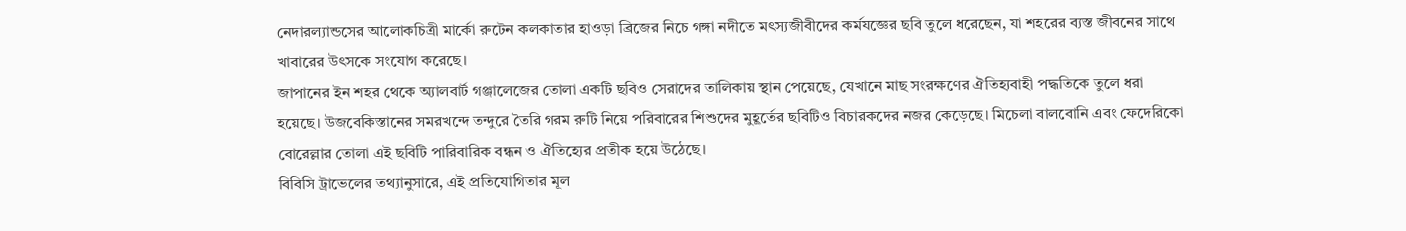নেদারল্যান্ডসের আলোকচিত্রী মার্কো রুটেন কলকাতার হাওড়া ব্রিজের নিচে গঙ্গা নদীতে মৎস্যজীবীদের কর্মযজ্ঞের ছবি তুলে ধরেছেন, যা শহরের ব্যস্ত জীবনের সাথে খাবারের উৎসকে সংযোগ করেছে।
জাপানের ইন শহর থেকে অ্যালবার্ট গঞ্জালেজের তোলা একটি ছবিও সেরাদের তালিকায় স্থান পেয়েছে, যেখানে মাছ সংরক্ষণের ঐতিহ্যবাহী পদ্ধতিকে তুলে ধরা হয়েছে। উজবেকিস্তানের সমরখন্দে তন্দুরে তৈরি গরম রুটি নিয়ে পরিবারের শিশুদের মুহূর্তের ছবিটিও বিচারকদের নজর কেড়েছে। মিচেলা বালবোনি এবং ফেদেরিকো বোরেল্লার তোলা এই ছবিটি পারিবারিক বন্ধন ও ঐতিহ্যের প্রতীক হয়ে উঠেছে।
বিবিসি ট্রাভেলের তথ্যানুসারে, এই প্রতিযোগিতার মূল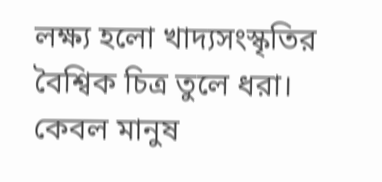লক্ষ্য হলো খাদ্যসংস্কৃতির বৈশ্বিক চিত্র তুলে ধরা। কেবল মানুষ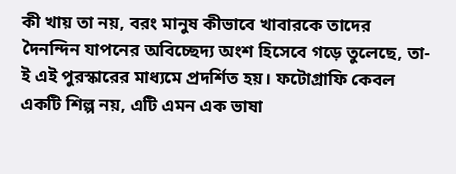কী খায় তা নয়, বরং মানুষ কীভাবে খাবারকে তাদের দৈনন্দিন যাপনের অবিচ্ছেদ্য অংশ হিসেবে গড়ে তুলেছে, তা-ই এই পুরস্কারের মাধ্যমে প্রদর্শিত হয়। ফটোগ্রাফি কেবল একটি শিল্প নয়, এটি এমন এক ভাষা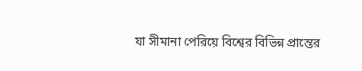যা সীমানা পেরিয়ে বিশ্বের বিভিন্ন প্রান্তের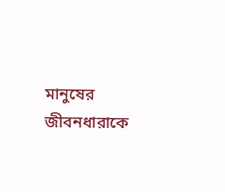মানুষের জীবনধারাকে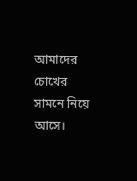আমাদের চোখের সামনে নিয়ে আসে।